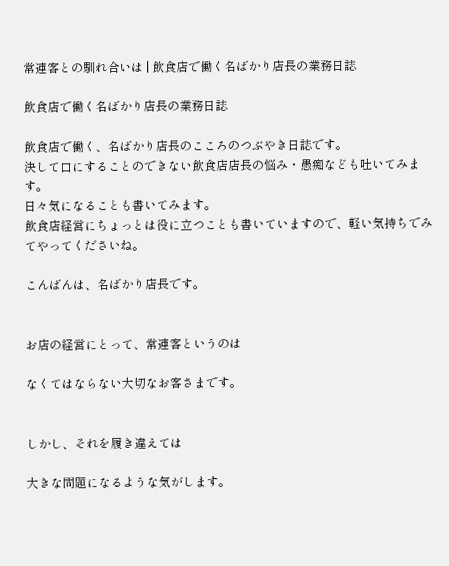常連客との馴れ合いは | 飲食店で働く名ばかり店長の業務日誌

飲食店で働く名ばかり店長の業務日誌

飲食店で働く、名ばかり店長のこころのつぶやき日誌です。
決して口にすることのできない飲食店店長の悩み・愚痴なども吐いてみます。
日々気になることも書いてみます。
飲食店経営にちょっとは役に立つことも書いていますので、軽い気持ちでみてやってくださいね。

こんばんは、名ばかり店長です。


お店の経営にとって、常連客というのは

なくてはならない大切なお客さまです。


しかし、それを履き違えては

大きな問題になるような気がします。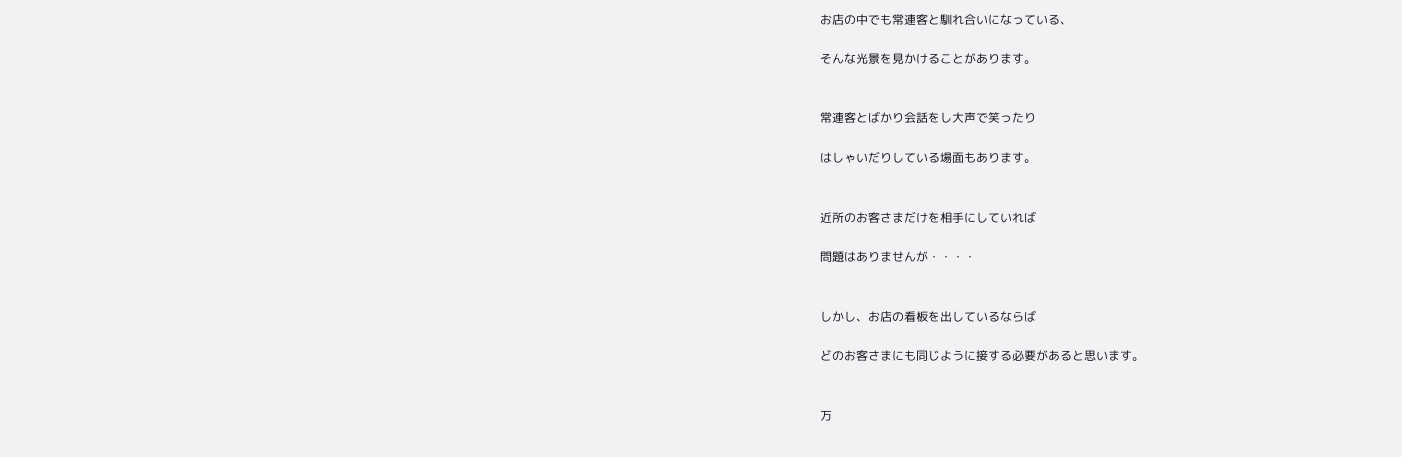お店の中でも常連客と馴れ合いになっている、

そんな光景を見かけることがあります。


常連客とばかり会話をし大声で笑ったり

はしゃいだりしている場面もあります。


近所のお客さまだけを相手にしていれば

問題はありませんが・・・・


しかし、お店の看板を出しているならば

どのお客さまにも同じように接する必要があると思います。


万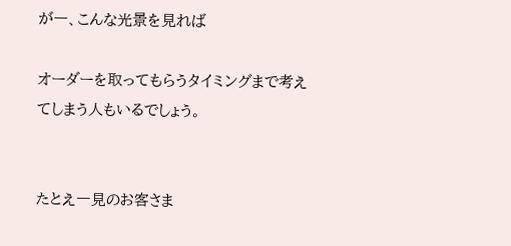が一、こんな光景を見れば

オーダーを取ってもらうタイミングまで考えてしまう人もいるでしょう。


たとえ一見のお客さま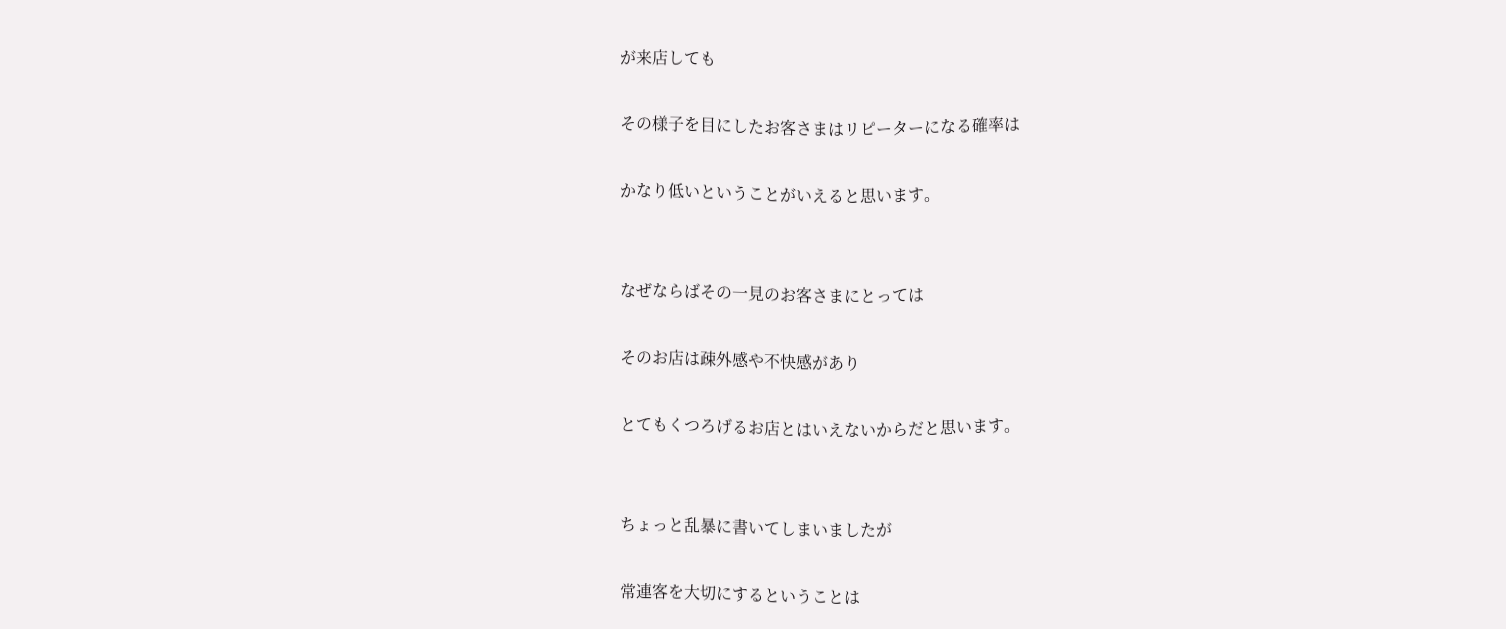が来店しても

その様子を目にしたお客さまはリピーターになる確率は

かなり低いということがいえると思います。


なぜならばその一見のお客さまにとっては

そのお店は疎外感や不快感があり

とてもくつろげるお店とはいえないからだと思います。


ちょっと乱暴に書いてしまいましたが

常連客を大切にするということは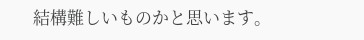結構難しいものかと思います。